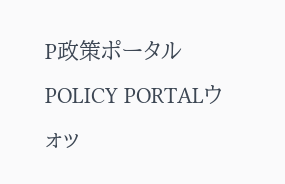P政策ポータルPOLICY PORTALウォッ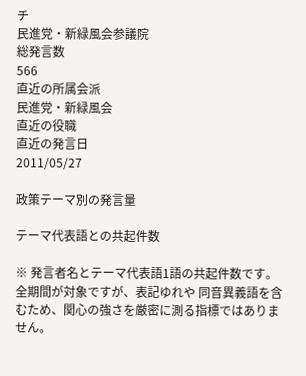チ
民進党・新緑風会参議院
総発言数
566
直近の所属会派
民進党・新緑風会
直近の役職
直近の発言日
2011/05/27

政策テーマ別の発言量

テーマ代表語との共起件数

※ 発言者名とテーマ代表語1語の共起件数です。全期間が対象ですが、表記ゆれや 同音異義語を含むため、関心の強さを厳密に測る指標ではありません。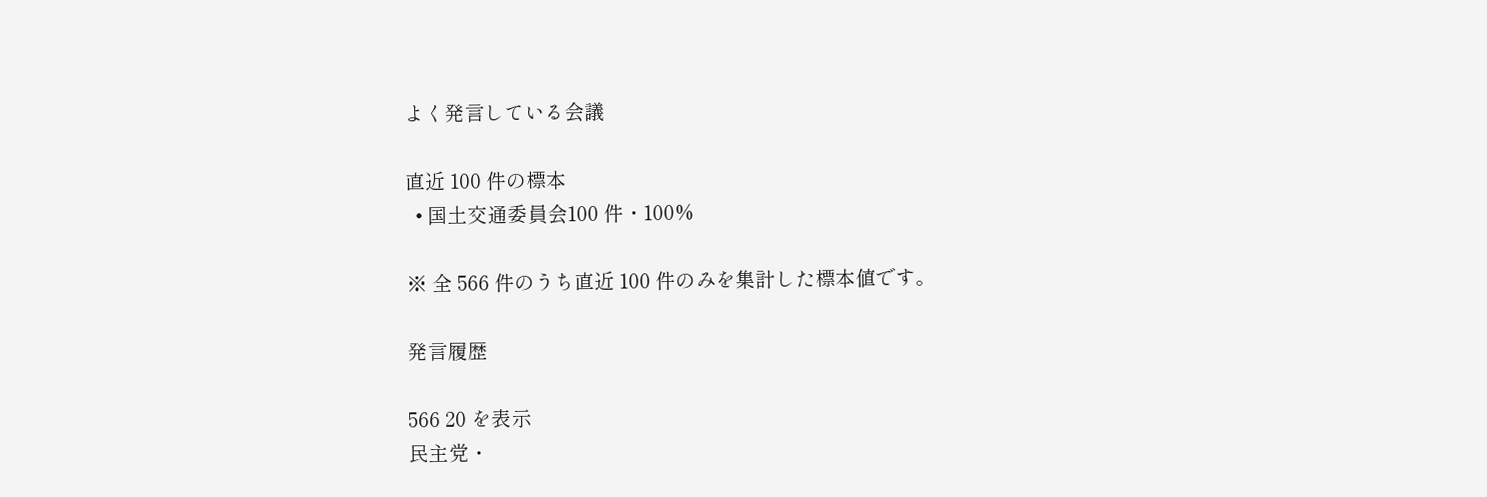よく発言している会議

直近 100 件の標本
  • 国土交通委員会100 件・100%

※ 全 566 件のうち直近 100 件のみを集計した標本値です。

発言履歴

566 20 を表示
民主党・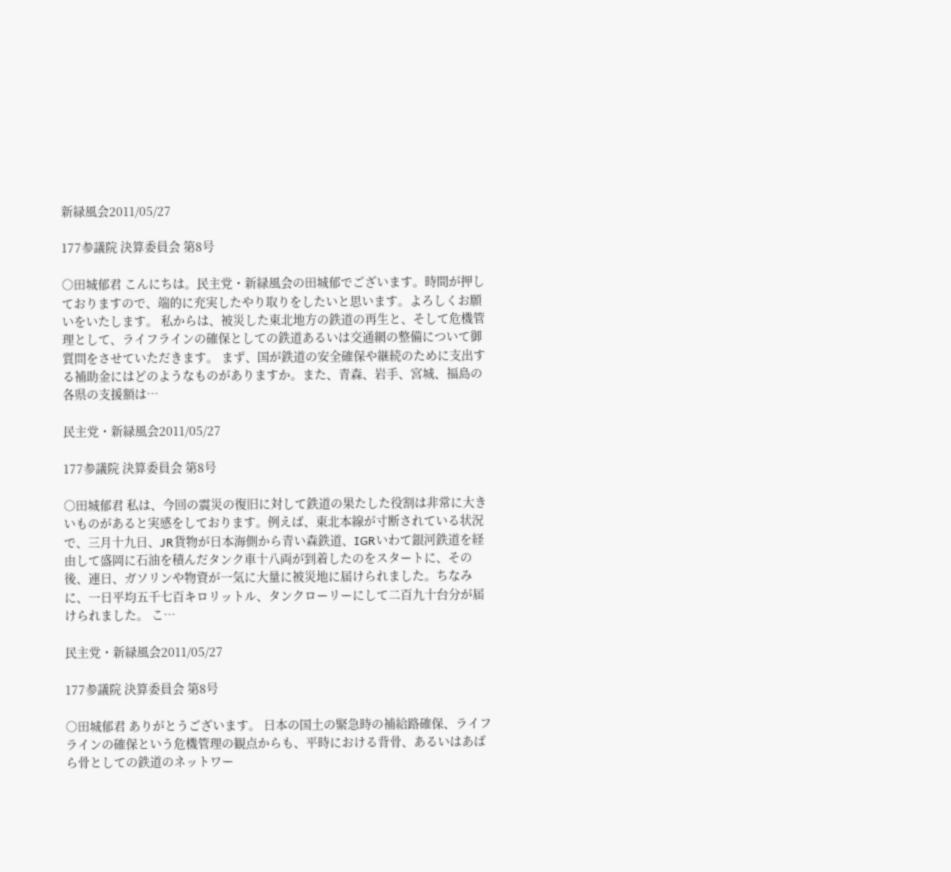新緑風会2011/05/27

177参議院 決算委員会 第8号

○田城郁君 こんにちは。民主党・新緑風会の田城郁でございます。時間が押しておりますので、端的に充実したやり取りをしたいと思います。よろしくお願いをいたします。 私からは、被災した東北地方の鉄道の再生と、そして危機管理として、ライフラインの確保としての鉄道あるいは交通網の整備について御質問をさせていただきます。 まず、国が鉄道の安全確保や継続のために支出する補助金にはどのようなものがありますか。また、青森、岩手、宮城、福島の各県の支援額は…

民主党・新緑風会2011/05/27

177参議院 決算委員会 第8号

○田城郁君 私は、今回の震災の復旧に対して鉄道の果たした役割は非常に大きいものがあると実感をしております。例えば、東北本線が寸断されている状況で、三月十九日、JR貨物が日本海側から青い森鉄道、IGRいわて銀河鉄道を経由して盛岡に石油を積んだタンク車十八両が到着したのをスタートに、その後、連日、ガソリンや物資が一気に大量に被災地に届けられました。ちなみに、一日平均五千七百キロリットル、タンクローリーにして二百九十台分が届けられました。 こ…

民主党・新緑風会2011/05/27

177参議院 決算委員会 第8号

○田城郁君 ありがとうございます。 日本の国土の緊急時の補給路確保、ライフラインの確保という危機管理の観点からも、平時における背骨、あるいはあばら骨としての鉄道のネットワー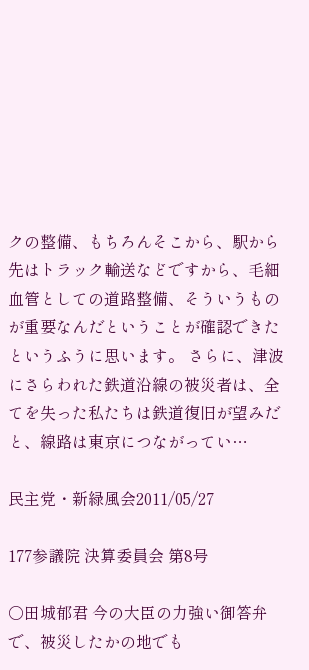クの整備、もちろんそこから、駅から先はトラック輸送などですから、毛細血管としての道路整備、そういうものが重要なんだということが確認できたというふうに思います。 さらに、津波にさらわれた鉄道沿線の被災者は、全てを失った私たちは鉄道復旧が望みだと、線路は東京につながってい…

民主党・新緑風会2011/05/27

177参議院 決算委員会 第8号

○田城郁君 今の大臣の力強い御答弁で、被災したかの地でも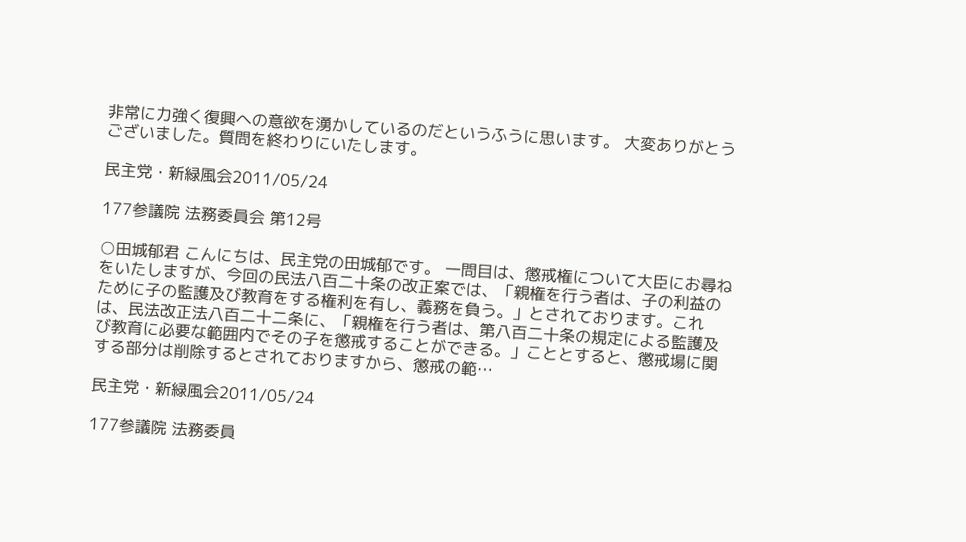非常に力強く復興への意欲を湧かしているのだというふうに思います。 大変ありがとうございました。質問を終わりにいたします。

民主党・新緑風会2011/05/24

177参議院 法務委員会 第12号

○田城郁君 こんにちは、民主党の田城郁です。 一問目は、懲戒権について大臣にお尋ねをいたしますが、今回の民法八百二十条の改正案では、「親権を行う者は、子の利益のために子の監護及び教育をする権利を有し、義務を負う。」とされております。これは、民法改正法八百二十二条に、「親権を行う者は、第八百二十条の規定による監護及び教育に必要な範囲内でその子を懲戒することができる。」こととすると、懲戒場に関する部分は削除するとされておりますから、懲戒の範…

民主党・新緑風会2011/05/24

177参議院 法務委員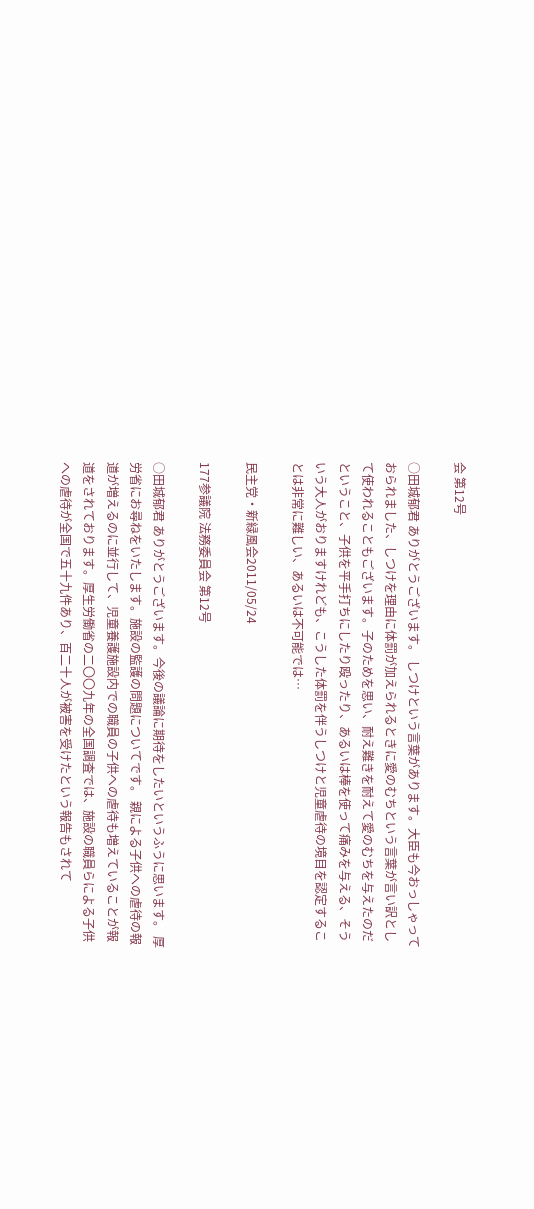会 第12号

○田城郁君 ありがとうございます。 しつけという言葉があります。大臣も今おっしゃっておられました、しつけを理由に体罰が加えられるときに愛のむちという言葉が言い訳として使われることもございます。子のためを思い、耐え難きを耐えて愛のむちを与えたのだということ、子供を平手打ちにしたり殴ったり、あるいは棒を使って痛みを与える、そういう大人がおりますけれども、こうした体罰を伴うしつけと児童虐待の境目を認定することは非常に難しい、あるいは不可能では…

民主党・新緑風会2011/05/24

177参議院 法務委員会 第12号

○田城郁君 ありがとうございます。今後の議論に期待をしたいというふうに思います。 厚労省にお尋ねをいたします。施設の監護の問題についてです。 親による子供への虐待の報道が増えるのに並行して、児童養護施設内での職員の子供への虐待も増えていることが報道をされております。厚生労働省の二〇〇九年の全国調査では、施設の職員らによる子供への虐待が全国で五十九件あり、百二十人が被害を受けたという報告もされて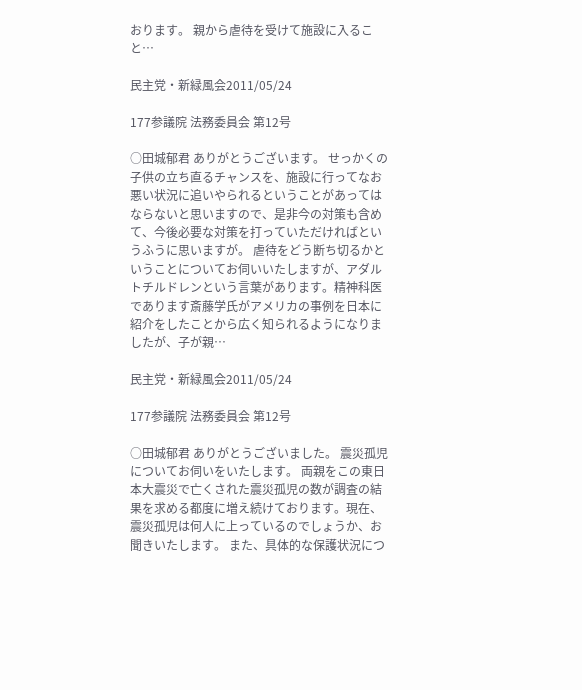おります。 親から虐待を受けて施設に入ること…

民主党・新緑風会2011/05/24

177参議院 法務委員会 第12号

○田城郁君 ありがとうございます。 せっかくの子供の立ち直るチャンスを、施設に行ってなお悪い状況に追いやられるということがあってはならないと思いますので、是非今の対策も含めて、今後必要な対策を打っていただければというふうに思いますが。 虐待をどう断ち切るかということについてお伺いいたしますが、アダルトチルドレンという言葉があります。精神科医であります斎藤学氏がアメリカの事例を日本に紹介をしたことから広く知られるようになりましたが、子が親…

民主党・新緑風会2011/05/24

177参議院 法務委員会 第12号

○田城郁君 ありがとうございました。 震災孤児についてお伺いをいたします。 両親をこの東日本大震災で亡くされた震災孤児の数が調査の結果を求める都度に増え続けております。現在、震災孤児は何人に上っているのでしょうか、お聞きいたします。 また、具体的な保護状況につ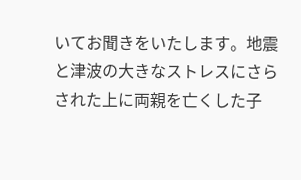いてお聞きをいたします。地震と津波の大きなストレスにさらされた上に両親を亡くした子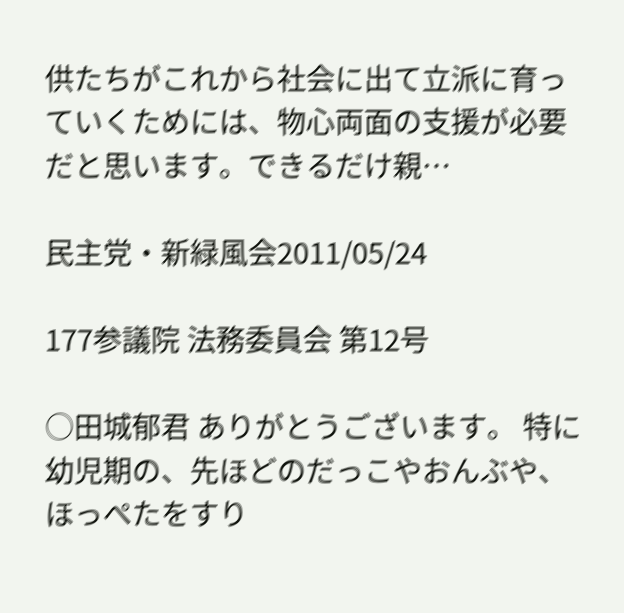供たちがこれから社会に出て立派に育っていくためには、物心両面の支援が必要だと思います。できるだけ親…

民主党・新緑風会2011/05/24

177参議院 法務委員会 第12号

○田城郁君 ありがとうございます。 特に幼児期の、先ほどのだっこやおんぶや、ほっぺたをすり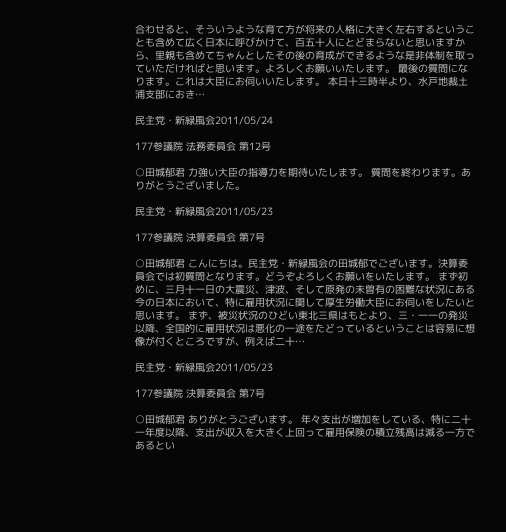合わせると、そういうような育て方が将来の人格に大きく左右するということも含めて広く日本に呼びかけて、百五十人にとどまらないと思いますから、里親も含めてちゃんとしたその後の育成ができるような是非体制を取っていただければと思います。よろしくお願いいたします。 最後の質問になります。これは大臣にお伺いいたします。 本日十三時半より、水戸地裁土浦支部におき…

民主党・新緑風会2011/05/24

177参議院 法務委員会 第12号

○田城郁君 力強い大臣の指導力を期待いたします。 質問を終わります。ありがとうございました。

民主党・新緑風会2011/05/23

177参議院 決算委員会 第7号

○田城郁君 こんにちは。民主党・新緑風会の田城郁でございます。決算委員会では初質問となります。どうぞよろしくお願いをいたします。 まず初めに、三月十一日の大震災、津波、そして原発の未曽有の困難な状況にある今の日本において、特に雇用状況に関して厚生労働大臣にお伺いをしたいと思います。 まず、被災状況のひどい東北三県はもとより、三・一一の発災以降、全国的に雇用状況は悪化の一途をたどっているということは容易に想像が付くところですが、例えば二十…

民主党・新緑風会2011/05/23

177参議院 決算委員会 第7号

○田城郁君 ありがとうございます。 年々支出が増加をしている、特に二十一年度以降、支出が収入を大きく上回って雇用保険の積立残高は減る一方であるとい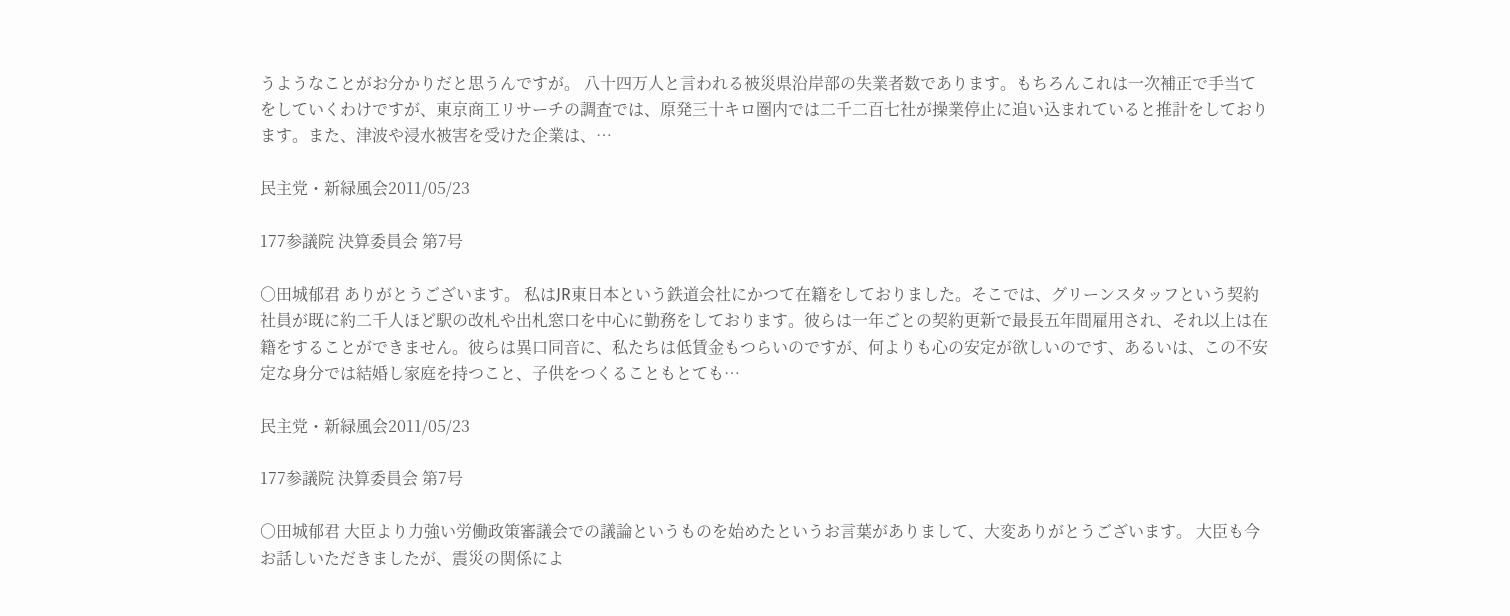うようなことがお分かりだと思うんですが。 八十四万人と言われる被災県沿岸部の失業者数であります。もちろんこれは一次補正で手当てをしていくわけですが、東京商工リサーチの調査では、原発三十キロ圏内では二千二百七社が操業停止に追い込まれていると推計をしております。また、津波や浸水被害を受けた企業は、…

民主党・新緑風会2011/05/23

177参議院 決算委員会 第7号

○田城郁君 ありがとうございます。 私はJR東日本という鉄道会社にかつて在籍をしておりました。そこでは、グリーンスタッフという契約社員が既に約二千人ほど駅の改札や出札窓口を中心に勤務をしております。彼らは一年ごとの契約更新で最長五年間雇用され、それ以上は在籍をすることができません。彼らは異口同音に、私たちは低賃金もつらいのですが、何よりも心の安定が欲しいのです、あるいは、この不安定な身分では結婚し家庭を持つこと、子供をつくることもとても…

民主党・新緑風会2011/05/23

177参議院 決算委員会 第7号

○田城郁君 大臣より力強い労働政策審議会での議論というものを始めたというお言葉がありまして、大変ありがとうございます。 大臣も今お話しいただきましたが、震災の関係によ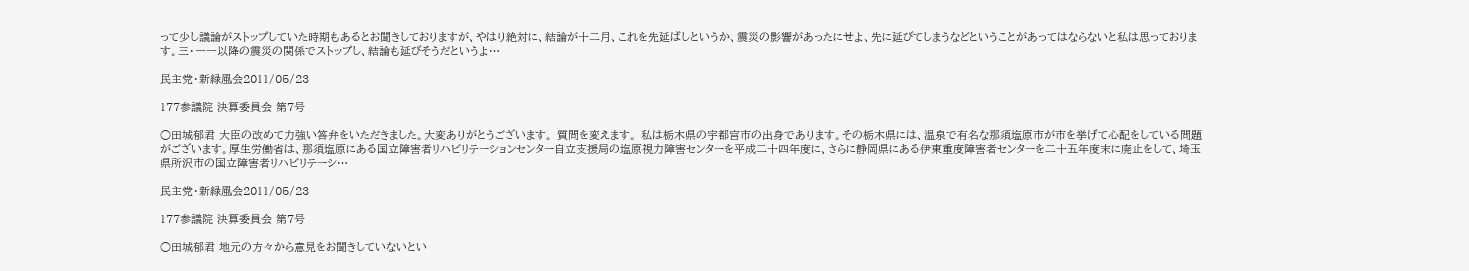って少し議論がストップしていた時期もあるとお聞きしておりますが、やはり絶対に、結論が十二月、これを先延ばしというか、震災の影響があったにせよ、先に延びてしまうなどということがあってはならないと私は思っております。三・一一以降の震災の関係でストップし、結論も延びそうだというよ…

民主党・新緑風会2011/05/23

177参議院 決算委員会 第7号

○田城郁君 大臣の改めて力強い答弁をいただきました。大変ありがとうございます。 質問を変えます。 私は栃木県の宇都宮市の出身であります。その栃木県には、温泉で有名な那須塩原市が市を挙げて心配をしている問題がございます。厚生労働省は、那須塩原にある国立障害者リハビリテーションセンター自立支援局の塩原視力障害センターを平成二十四年度に、さらに静岡県にある伊東重度障害者センターを二十五年度末に廃止をして、埼玉県所沢市の国立障害者リハビリテーシ…

民主党・新緑風会2011/05/23

177参議院 決算委員会 第7号

○田城郁君 地元の方々から意見をお聞きしていないとい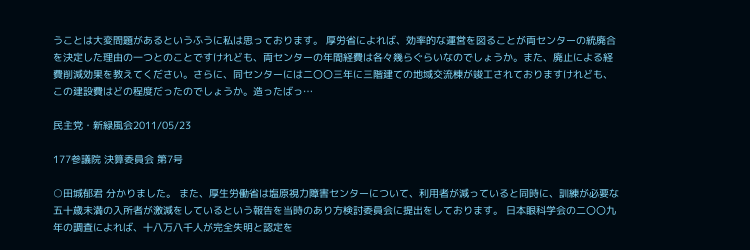うことは大変問題があるというふうに私は思っております。 厚労省によれば、効率的な運営を図ることが両センターの統廃合を決定した理由の一つとのことですけれども、両センターの年間経費は各々幾らぐらいなのでしょうか。また、廃止による経費削減効果を教えてください。さらに、同センターには二〇〇三年に三階建ての地域交流棟が竣工されておりますけれども、この建設費はどの程度だったのでしょうか。造ったばっ…

民主党・新緑風会2011/05/23

177参議院 決算委員会 第7号

○田城郁君 分かりました。 また、厚生労働省は塩原視力障害センターについて、利用者が減っていると同時に、訓練が必要な五十歳未満の入所者が激減をしているという報告を当時のあり方検討委員会に提出をしております。 日本眼科学会の二〇〇九年の調査によれば、十八万八千人が完全失明と認定を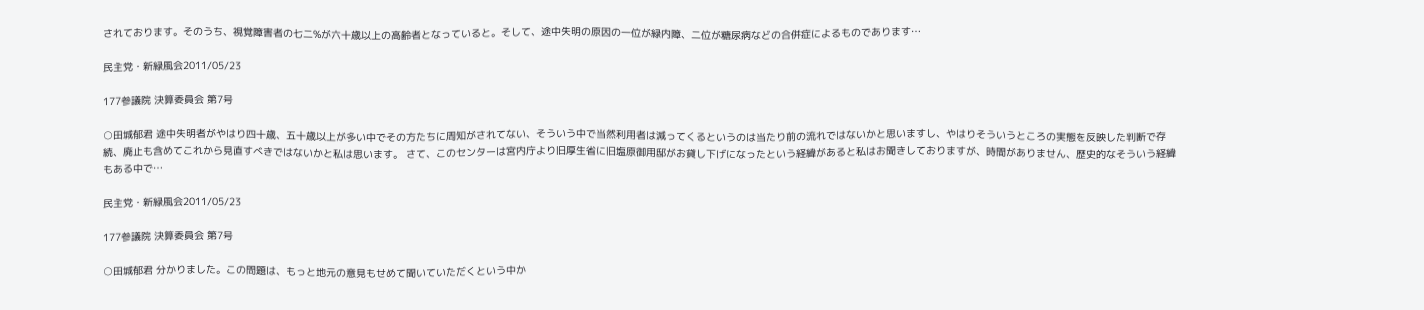されております。そのうち、視覚障害者の七二%が六十歳以上の高齢者となっていると。そして、途中失明の原因の一位が緑内障、二位が糖尿病などの合併症によるものであります…

民主党・新緑風会2011/05/23

177参議院 決算委員会 第7号

○田城郁君 途中失明者がやはり四十歳、五十歳以上が多い中でその方たちに周知がされてない、そういう中で当然利用者は減ってくるというのは当たり前の流れではないかと思いますし、やはりそういうところの実態を反映した判断で存続、廃止も含めてこれから見直すべきではないかと私は思います。 さて、このセンターは宮内庁より旧厚生省に旧塩原御用邸がお貸し下げになったという経緯があると私はお聞きしておりますが、時間がありません、歴史的なそういう経緯もある中で…

民主党・新緑風会2011/05/23

177参議院 決算委員会 第7号

○田城郁君 分かりました。この問題は、もっと地元の意見もせめて聞いていただくという中か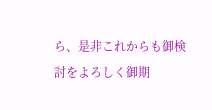ら、是非これからも御検討をよろしく御期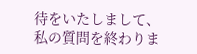待をいたしまして、私の質問を終わりま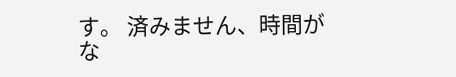す。 済みません、時間がな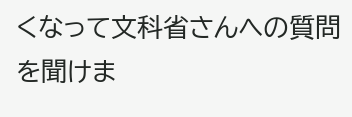くなって文科省さんへの質問を聞けま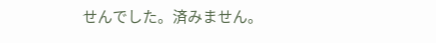せんでした。済みません。